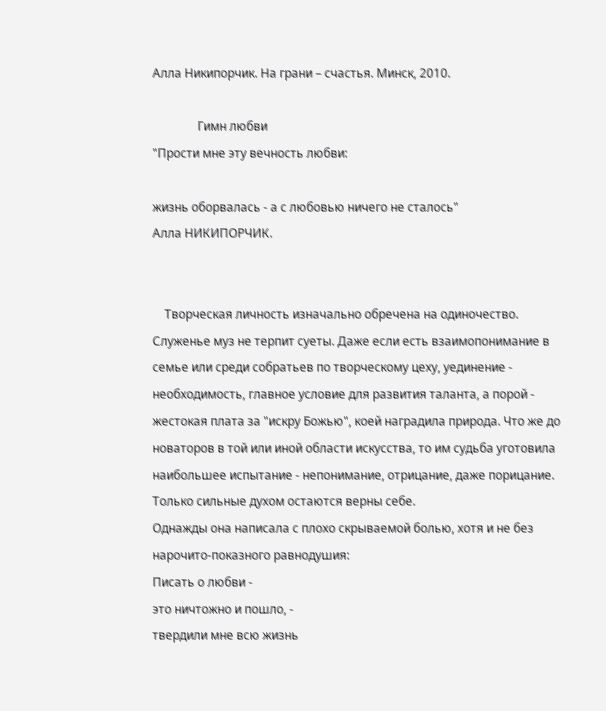Алла Никипорчик. На грани – счастья. Минск, 2010.

               Гимн любви
"Прости мне эту вечность любви:

жизнь оборвалась - а с любовью ничего не сталось"
Алла НИКИПОРЧИК.


    Творческая личность изначально обречена на одиночество. Служенье муз не терпит суеты. Даже если есть взаимопонимание в семье или среди собратьев по творческому цеху, уединение - необходимость, главное условие для развития таланта, а порой - жестокая плата за "искру Божью", коей наградила природа. Что же до новаторов в той или иной области искусства, то им судьба уготовила наибольшее испытание - непонимание, отрицание, даже порицание. Только сильные духом остаются верны себе.
Однажды она написала с плохо скрываемой болью, хотя и не без нарочито-показного равнодушия:
Писать о любви -
это ничтожно и пошло, -
твердили мне всю жизнь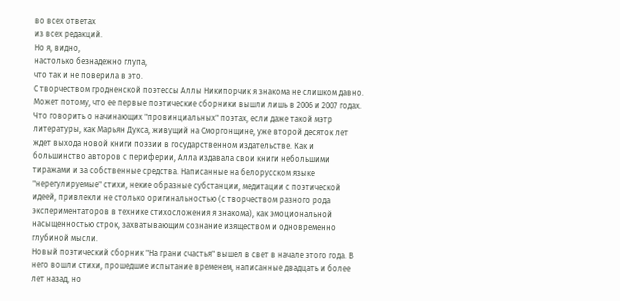во всех ответах
из всех редакций.
Но я, видно,
настолько безнадежно глупа,
что так и не поверила в это.
С творчеством гродненской поэтессы Аллы Никипорчик я знакома не слишком давно. Может потому, что ее первые поэтические сборники вышли лишь в 2006 и 2007 годах. Что говорить о начинающих "провинциальных" поэтах, если даже такой мэтр литературы, как Марьян Дукса, живущий на Сморгонщине, уже второй десяток лет ждет выхода новой книги поэзии в государственном издательстве. Как и большинство авторов с периферии, Алла издавала свои книги небольшими тиражами и за собственные средства. Написанные на белорусском языке "нерегулируемые" стихи, некие образные субстанции, медитации с поэтической идеей, привлекли не столько оригинальностью (с творчеством разного рода экспериментаторов в технике стихосложения я знакома), как эмоциональной насыщенностью строк, захватывающим сознание изяществом и одновременно глубиной мысли.
Новый поэтический сборник "На грани счастья" вышел в свет в начале этого года. В него вошли стихи, прошедшие испытание временем, написанные двадцать и более лет назад, но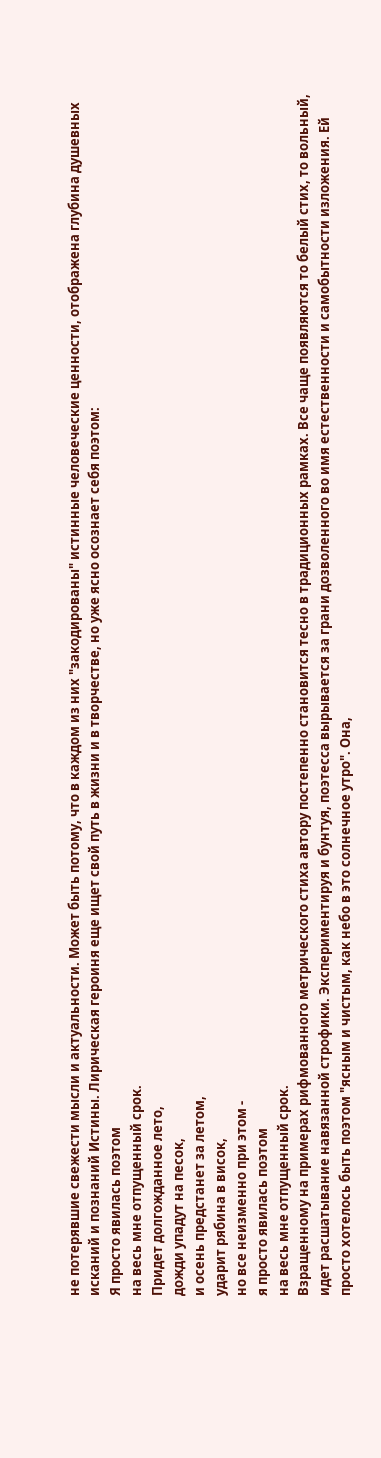не потерявшие свежести мысли и актуальности. Может быть потому, что в каждом из них "закодированы" истинные человеческие ценности, отображена глубина душевных исканий и познаний Истины. Лирическая героиня еще ищет свой путь в жизни и в творчестве, но уже ясно осознает себя поэтом:
Я просто явилась поэтом
на весь мне отпущенный срок.
Придет долгожданное лето,
дожди упадут на песок,
и осень предстанет за летом,
ударит рябина в висок,
но все неизменно при этом -
я просто явилась поэтом
на весь мне отпущенный срок.
Взращенному на примерах рифмованного метрического стиха автору постепенно становится тесно в традиционных рамках. Все чаще появляются то белый стих, то вольный, идет расшатывание навязанной строфики. Экспериментируя и бунтуя, поэтесса вырывается за грани дозволенного во имя естественности и самобытности изложения. Ей просто хотелось быть поэтом "ясным и чистым, как небо в это солнечное утро". Она,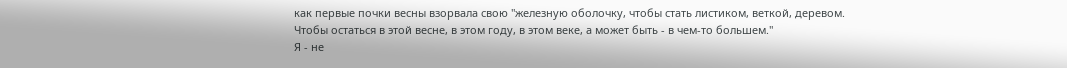как первые почки весны взорвала свою "железную оболочку, чтобы стать листиком, веткой, деревом. Чтобы остаться в этой весне, в этом году, в этом веке, а может быть - в чем-то большем."
Я - не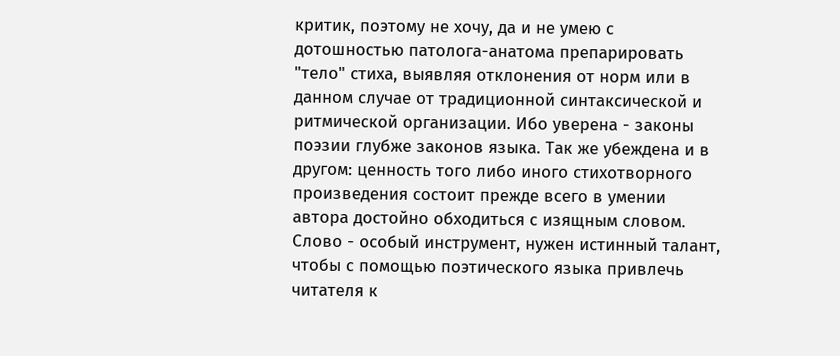критик, поэтому не хочу, да и не умею с дотошностью патолога-анатома препарировать "тело" стиха, выявляя отклонения от норм или в данном случае от традиционной синтаксической и ритмической организации. Ибо уверена - законы поэзии глубже законов языка. Так же убеждена и в другом: ценность того либо иного стихотворного произведения состоит прежде всего в умении автора достойно обходиться с изящным словом. Слово - особый инструмент, нужен истинный талант, чтобы с помощью поэтического языка привлечь читателя к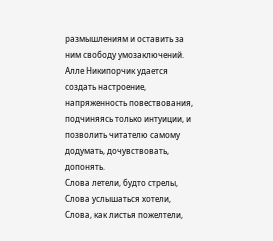размышлениям и оставить за ним свободу умозаключений. Алле Никипорчик удается создать настроение, напряженность повествования, подчиняясь только интуиции, и позволить читателю самому додумать, дочувствовать, допонять.
Слова летели, будто стрелы,
Слова услышаться хотели,
Слова, как листья пожелтели,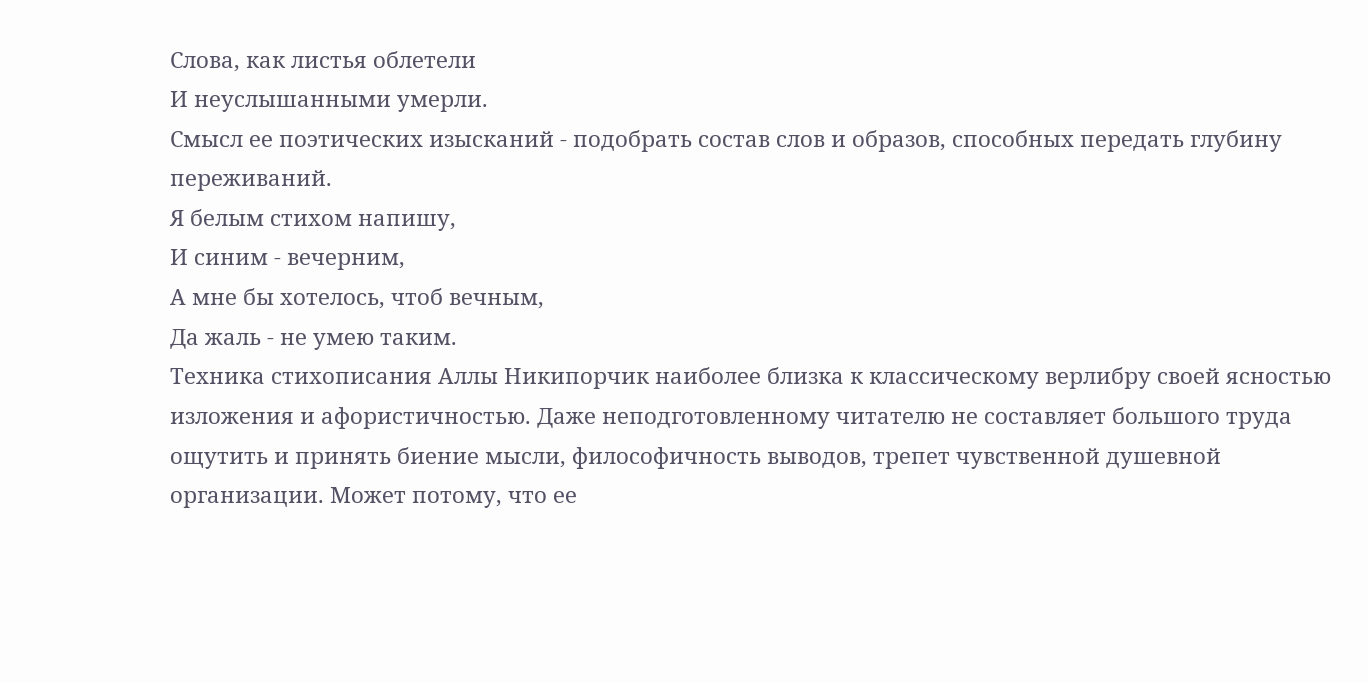Слова, как листья облетели
И неуслышанными умерли.
Смысл ее поэтических изысканий - подобрать состав слов и образов, способных передать глубину переживаний.
Я белым стихом напишу,
И синим - вечерним,
А мне бы хотелось, чтоб вечным,
Да жаль - не умею таким.
Техника стихописания Аллы Никипорчик наиболее близка к классическому верлибру своей ясностью изложения и афористичностью. Даже неподготовленному читателю не составляет большого труда ощутить и принять биение мысли, философичность выводов, трепет чувственной душевной организации. Может потому, что ее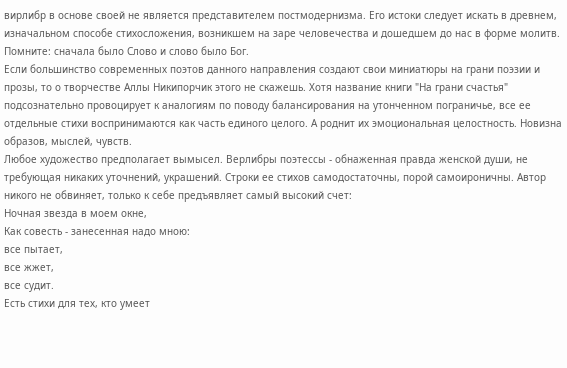вирлибр в основе своей не является представителем постмодернизма. Его истоки следует искать в древнем, изначальном способе стихосложения, возникшем на заре человечества и дошедшем до нас в форме молитв. Помните: сначала было Слово и слово было Бог.
Если большинство современных поэтов данного направления создают свои миниатюры на грани поэзии и прозы, то о творчестве Аллы Никипорчик этого не скажешь. Хотя название книги "На грани счастья" подсознательно провоцирует к аналогиям по поводу балансирования на утонченном пограничье, все ее отдельные стихи воспринимаются как часть единого целого. А роднит их эмоциональная целостность. Новизна образов, мыслей, чувств.
Любое художество предполагает вымысел. Верлибры поэтессы - обнаженная правда женской души, не требующая никаких уточнений, украшений. Строки ее стихов самодостаточны, порой самоироничны. Автор никого не обвиняет, только к себе предъявляет самый высокий счет:
Ночная звезда в моем окне,
Как совесть - занесенная надо мною:
все пытает,
все жжет,
все судит.
Есть стихи для тех, кто умеет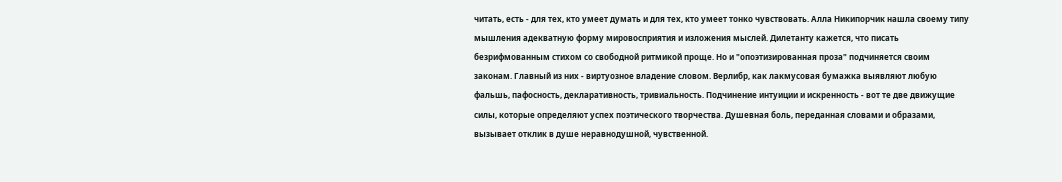читать, есть - для тех, кто умеет думать и для тех, кто умеет тонко чувствовать. Алла Никипорчик нашла своему типу мышления адекватную форму мировосприятия и изложения мыслей. Дилетанту кажется, что писать безрифмованным стихом со свободной ритмикой проще. Но и "опоэтизированная проза" подчиняется своим законам. Главный из них - виртуозное владение словом. Верлибр, как лакмусовая бумажка выявляют любую фальшь, пафосность, декларативность, тривиальность. Подчинение интуиции и искренность - вот те две движущие силы, которые определяют успех поэтического творчества. Душевная боль, переданная словами и образами, вызывает отклик в душе неравнодушной, чувственной.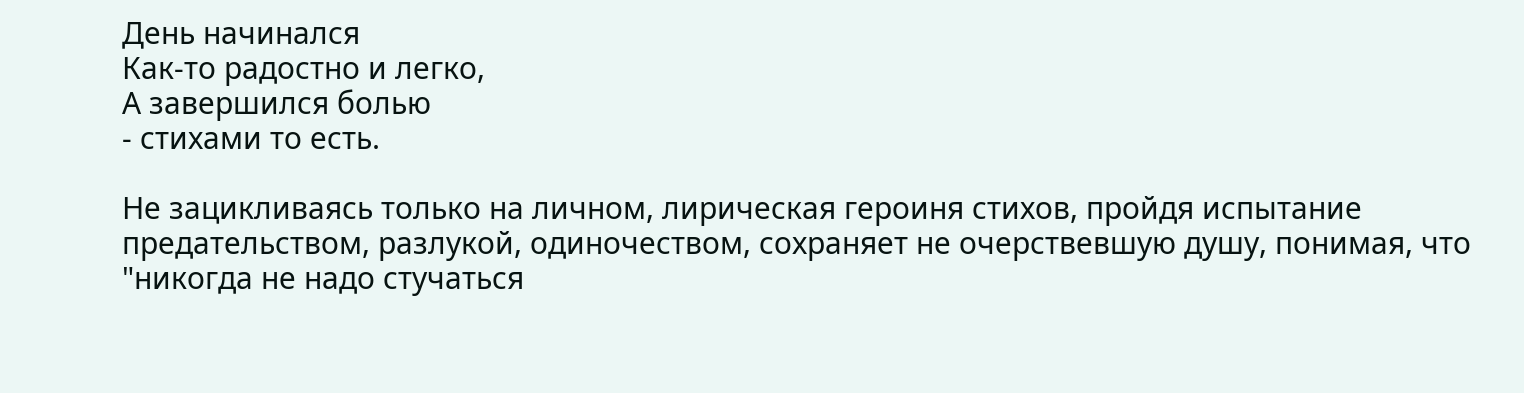День начинался
Как-то радостно и легко,
А завершился болью
- стихами то есть.

Не зацикливаясь только на личном, лирическая героиня стихов, пройдя испытание предательством, разлукой, одиночеством, сохраняет не очерствевшую душу, понимая, что "никогда не надо стучаться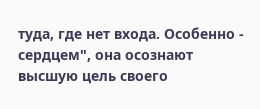туда, где нет входа. Особенно - сердцем", она осознают высшую цель своего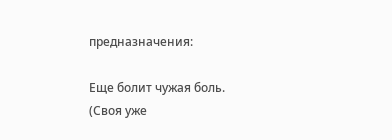предназначения:

Еще болит чужая боль.
(Своя уже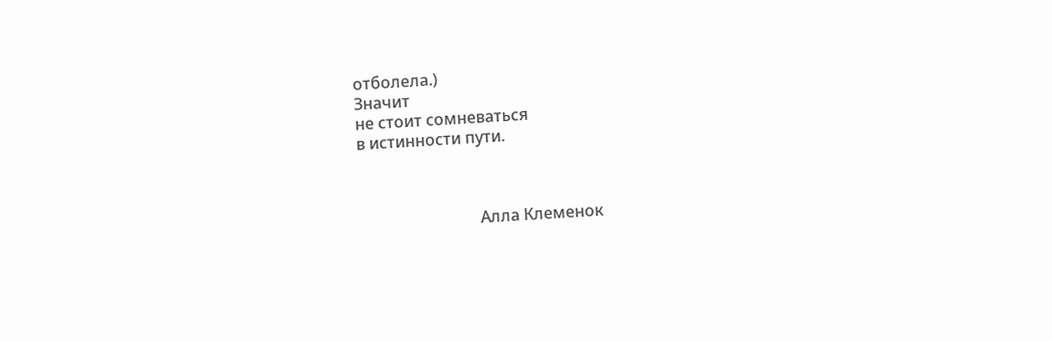отболела.)
Значит
не стоит сомневаться
в истинности пути.



                              Алла Клеменок